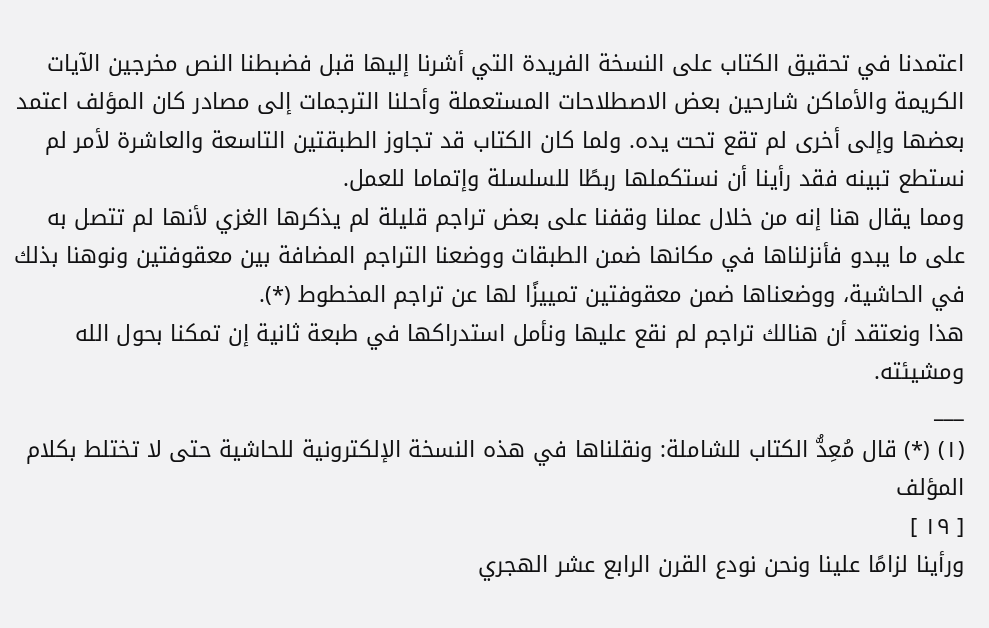اعتمدنا في تحقيق الكتاب على النسخة الفريدة التي أشرنا إليها قبل فضبطنا النص مخرجين الآيات الكريمة والأماكن شارحين بعض الاصطلاحات المستعملة وأحلنا الترجمات إلى مصادر كان المؤلف اعتمد بعضها وإلى أخرى لم تقع تحت يده. ولما كان الكتاب قد تجاوز الطبقتين التاسعة والعاشرة لأمر لم نستطع تبينه فقد رأينا أن نستكملها ربطًا للسلسلة وإتماما للعمل.
ومما يقال هنا إنه من خلال عملنا وقفنا على بعض تراجم قليلة لم يذكرها الغزي لأنها لم تتصل به على ما يبدو فأنزلناها في مكانها ضمن الطبقات ووضعنا التراجم المضافة بين معقوفتين ونوهنا بذلك في الحاشية، ووضعناها ضمن معقوفتين تمييزًا لها عن تراجم المخطوط (*).
هذا ونعتقد أن هنالك تراجم لم نقع عليها ونأمل استدراكها في طبعة ثانية إن تمكنا بحول الله ومشيئته.
___
(١) (*) قال مُعِدُّ الكتاب للشاملة: ونقلناها في هذه النسخة الإلكترونية للحاشية حتى لا تختلط بكلام المؤلف
[ ١٩ ]
ورأينا لزامًا علينا ونحن نودع القرن الرابع عشر الهجري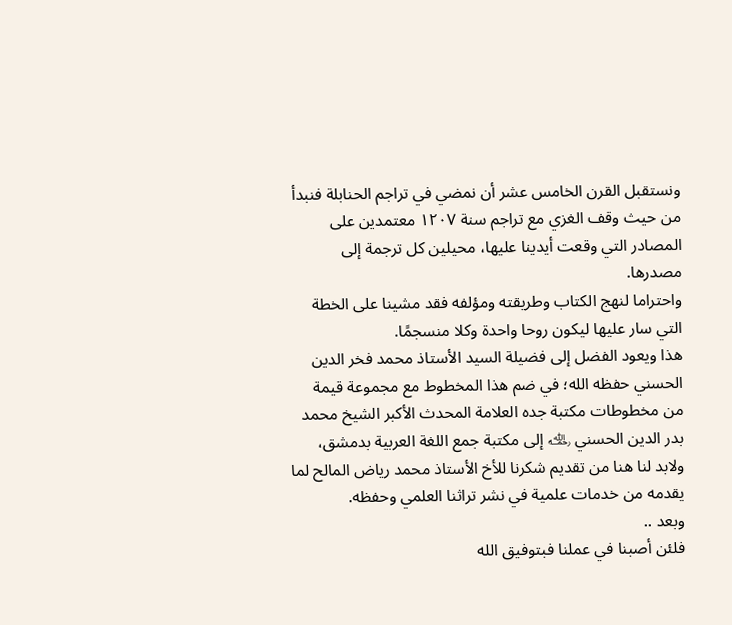ونستقبل القرن الخامس عشر أن نمضي في تراجم الحنابلة فنبدأ من حيث وقف الغزي مع تراجم سنة ١٢٠٧ معتمدين على المصادر التي وقعت أيدينا عليها، محيلين كل ترجمة إلى مصدرها.
واحتراما لنهج الكتاب وطريقته ومؤلفه فقد مشينا على الخطة التي سار عليها ليكون روحا واحدة وكلا منسجمًا.
هذا ويعود الفضل إلى فضيلة السيد الأستاذ محمد فخر الدين الحسني حفظه الله؛ في ضم هذا المخطوط مع مجموعة قيمة من مخطوطات مكتبة جده العلامة المحدث الأكبر الشيخ محمد بدر الدين الحسني ﵀ إلى مكتبة جمع اللغة العربية بدمشق، ولابد لنا هنا من تقديم شكرنا للأخ الأستاذ محمد رياض المالح لما يقدمه من خدمات علمية في نشر تراثنا العلمي وحفظه.
وبعد ..
فلئن أصبنا في عملنا فبتوفيق الله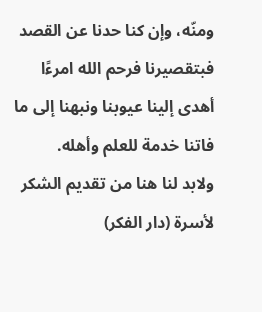ومنّه، وإن كنا حدنا عن القصد فبتقصيرنا فرحم الله امرءًا أهدى إلينا عيوبنا ونبهنا إلى ما فاتنا خدمة للعلم وأهله.
ولابد لنا هنا من تقديم الشكر لأسرة (دار الفكر)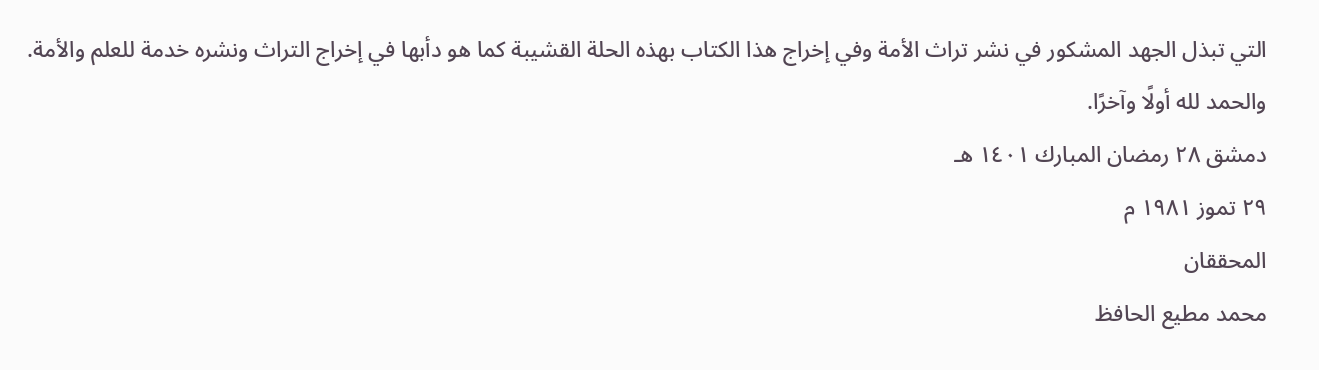التي تبذل الجهد المشكور في نشر تراث الأمة وفي إخراج هذا الكتاب بهذه الحلة القشيبة كما هو دأبها في إخراج التراث ونشره خدمة للعلم والأمة. والحمد لله أولًا وآخرًا.
دمشق ٢٨ رمضان المبارك ١٤٠١ هـ
٢٩ تموز ١٩٨١ م
المحققان
محمد مطيع الحافظ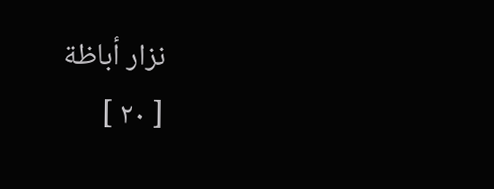نزار أباظة
[ ٢٠ ]